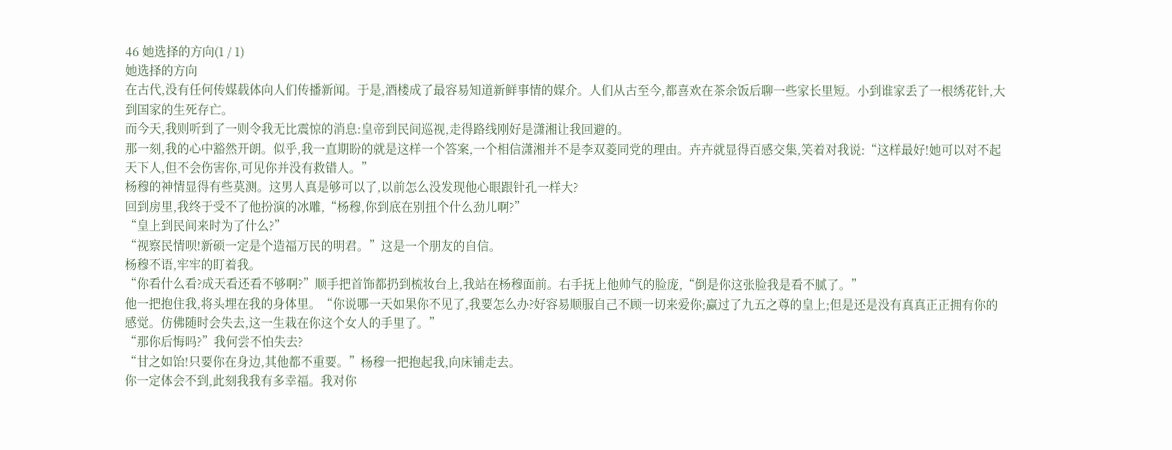46 她选择的方向(1 / 1)
她选择的方向
在古代,没有任何传媒载体向人们传播新闻。于是,酒楼成了最容易知道新鲜事情的媒介。人们从古至今,都喜欢在茶余饭后聊一些家长里短。小到谁家丢了一根绣花针,大到国家的生死存亡。
而今天,我则听到了一则令我无比震惊的消息:皇帝到民间巡视,走得路线刚好是潇湘让我回避的。
那一刻,我的心中豁然开朗。似乎,我一直期盼的就是这样一个答案,一个相信潇湘并不是李双菱同党的理由。卉卉就显得百感交集,笑着对我说:“这样最好!她可以对不起天下人,但不会伤害你,可见你并没有救错人。”
杨穆的神情显得有些莫测。这男人真是够可以了,以前怎么没发现他心眼跟针孔一样大?
回到房里,我终于受不了他扮演的冰雕,“杨穆,你到底在别扭个什么劲儿啊?”
“皇上到民间来时为了什么?”
“视察民情呗!新硕一定是个造福万民的明君。”这是一个朋友的自信。
杨穆不语,牢牢的盯着我。
“你看什么看?成天看还看不够啊?”顺手把首饰都扔到梳妆台上,我站在杨穆面前。右手抚上他帅气的脸庞,“倒是你这张脸我是看不腻了。”
他一把抱住我,将头埋在我的身体里。“你说哪一天如果你不见了,我要怎么办?好容易顺服自己不顾一切来爱你;赢过了九五之尊的皇上;但是还是没有真真正正拥有你的感觉。仿佛随时会失去,这一生栽在你这个女人的手里了。”
“那你后悔吗?”我何尝不怕失去?
“甘之如饴!只要你在身边,其他都不重要。”杨穆一把抱起我,向床铺走去。
你一定体会不到,此刻我我有多幸福。我对你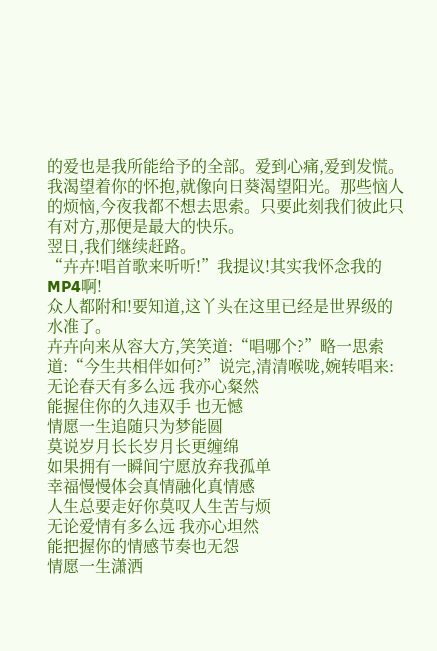的爱也是我所能给予的全部。爱到心痛,爱到发慌。我渴望着你的怀抱,就像向日葵渴望阳光。那些恼人的烦恼,今夜我都不想去思索。只要此刻我们彼此只有对方,那便是最大的快乐。
翌日,我们继续赶路。
“卉卉!唱首歌来听听!”我提议!其实我怀念我的MP4啊!
众人都附和!要知道,这丫头在这里已经是世界级的水准了。
卉卉向来从容大方,笑笑道:“唱哪个?”略一思索道:“今生共相伴如何?”说完,清清喉咙,婉转唱来:
无论春天有多么远 我亦心粲然
能握住你的久违双手 也无憾
情愿一生追随只为梦能圆
莫说岁月长长岁月长更缠绵
如果拥有一瞬间宁愿放弃我孤单
幸福慢慢体会真情融化真情感
人生总要走好你莫叹人生苦与烦
无论爱情有多么远 我亦心坦然
能把握你的情感节奏也无怨
情愿一生潇洒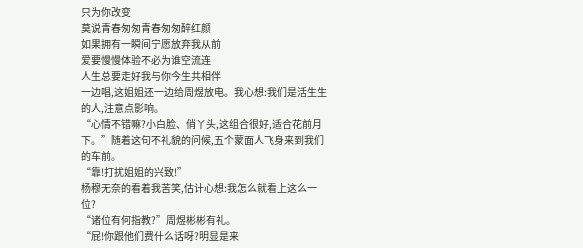只为你改变
莫说青春匆匆青春匆匆醉红颜
如果拥有一瞬间宁愿放弃我从前
爱要慢慢体验不必为谁空流连
人生总要走好我与你今生共相伴
一边唱,这姐姐还一边给周煜放电。我心想:我们是活生生的人,注意点影响。
“心情不错嘛?小白脸、俏丫头,这组合很好,适合花前月下。”随着这句不礼貌的问候,五个蒙面人飞身来到我们的车前。
“靠!打扰姐姐的兴致!”
杨穆无奈的看着我苦笑,估计心想:我怎么就看上这么一位?
“诸位有何指教?”周煜彬彬有礼。
“屁!你跟他们费什么话呀?明显是来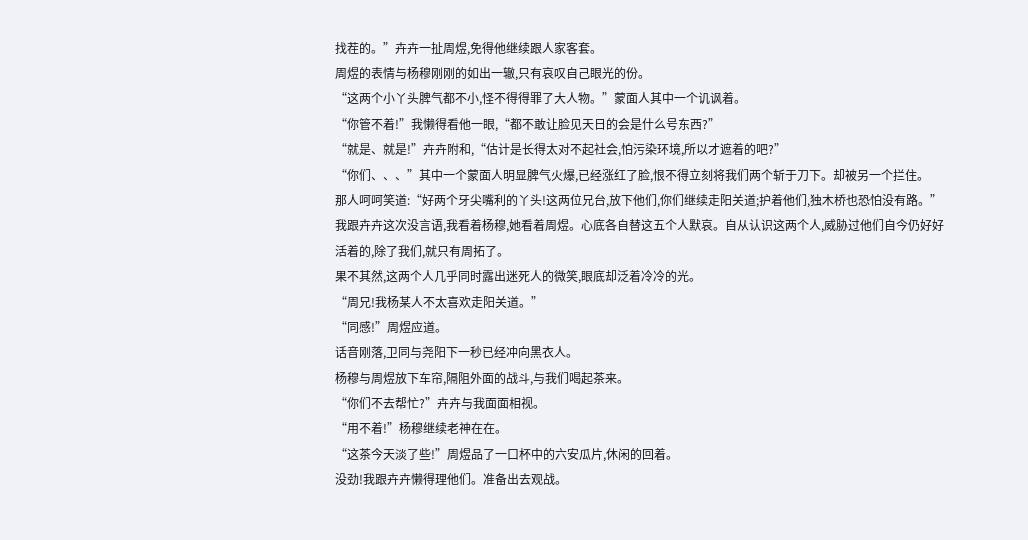找茬的。”卉卉一扯周煜,免得他继续跟人家客套。
周煜的表情与杨穆刚刚的如出一辙,只有哀叹自己眼光的份。
“这两个小丫头脾气都不小,怪不得得罪了大人物。”蒙面人其中一个讥讽着。
“你管不着!”我懒得看他一眼,“都不敢让脸见天日的会是什么号东西?”
“就是、就是!”卉卉附和,“估计是长得太对不起社会,怕污染环境,所以才遮着的吧?”
“你们、、、”其中一个蒙面人明显脾气火爆,已经涨红了脸,恨不得立刻将我们两个斩于刀下。却被另一个拦住。
那人呵呵笑道:“好两个牙尖嘴利的丫头!这两位兄台,放下他们,你们继续走阳关道;护着他们,独木桥也恐怕没有路。”
我跟卉卉这次没言语,我看着杨穆,她看着周煜。心底各自替这五个人默哀。自从认识这两个人,威胁过他们自今仍好好活着的,除了我们,就只有周拓了。
果不其然,这两个人几乎同时露出迷死人的微笑,眼底却泛着冷冷的光。
“周兄!我杨某人不太喜欢走阳关道。”
“同感!”周煜应道。
话音刚落,卫同与尧阳下一秒已经冲向黑衣人。
杨穆与周煜放下车帘,隔阻外面的战斗,与我们喝起茶来。
“你们不去帮忙?”卉卉与我面面相视。
“用不着!”杨穆继续老神在在。
“这茶今天淡了些!”周煜品了一口杯中的六安瓜片,休闲的回着。
没劲!我跟卉卉懒得理他们。准备出去观战。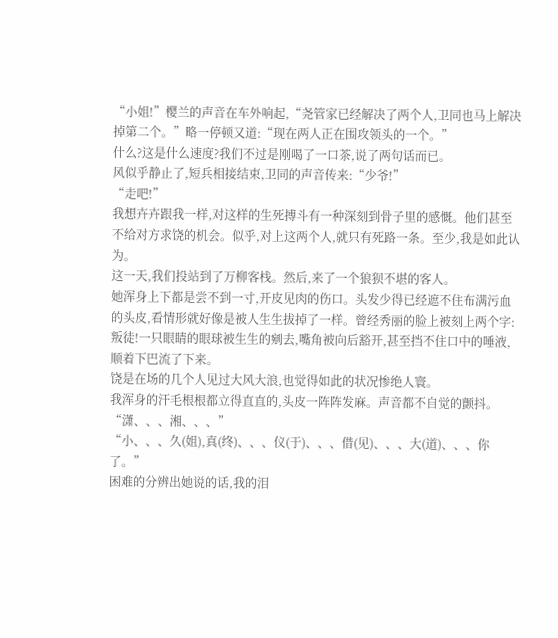“小姐!”樱兰的声音在车外响起,“尧管家已经解决了两个人,卫同也马上解决掉第二个。”略一停顿又道:“现在两人正在围攻领头的一个。”
什么?这是什么速度?我们不过是刚喝了一口茶,说了两句话而已。
风似乎静止了,短兵相接结束,卫同的声音传来:“少爷!”
“走吧!”
我想卉卉跟我一样,对这样的生死搏斗有一种深刻到骨子里的感慨。他们甚至不给对方求饶的机会。似乎,对上这两个人,就只有死路一条。至少,我是如此认为。
这一天,我们投站到了万柳客栈。然后,来了一个狼狈不堪的客人。
她浑身上下都是尝不到一寸,开皮见肉的伤口。头发少得已经遮不住布满污血的头皮,看情形就好像是被人生生拔掉了一样。曾经秀丽的脸上被刻上两个字:叛徒!一只眼睛的眼球被生生的剜去,嘴角被向后豁开,甚至挡不住口中的唾液,顺着下巴流了下来。
饶是在场的几个人见过大风大浪,也觉得如此的状况惨绝人寰。
我浑身的汗毛根根都立得直直的,头皮一阵阵发麻。声音都不自觉的颤抖。
“潇、、、湘、、、”
“小、、、久(姐),真(终)、、、仪(于)、、、借(见)、、、大(道)、、、你了。”
困难的分辨出她说的话,我的泪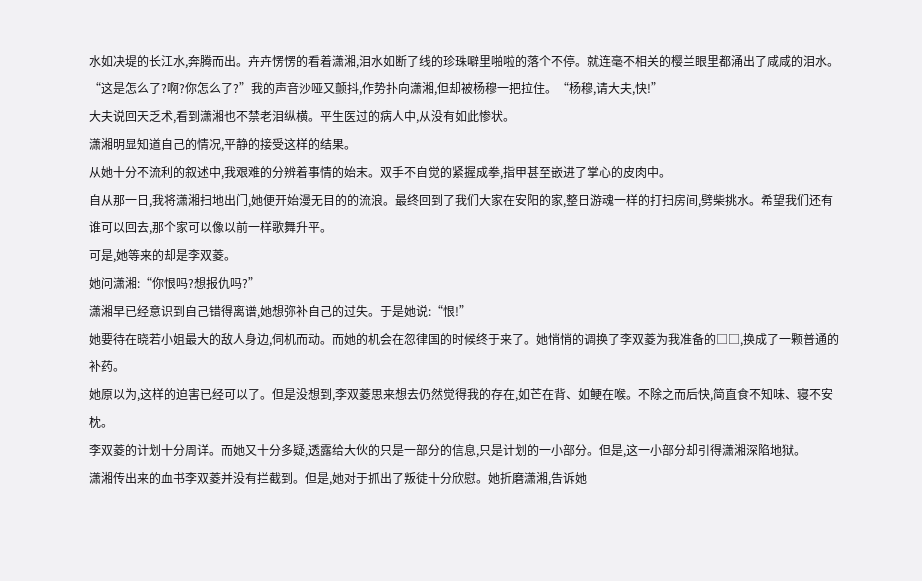水如决堤的长江水,奔腾而出。卉卉愣愣的看着潇湘,泪水如断了线的珍珠噼里啪啦的落个不停。就连毫不相关的樱兰眼里都涌出了咸咸的泪水。
“这是怎么了?啊?你怎么了?”我的声音沙哑又颤抖,作势扑向潇湘,但却被杨穆一把拉住。“杨穆,请大夫,快!”
大夫说回天乏术,看到潇湘也不禁老泪纵横。平生医过的病人中,从没有如此惨状。
潇湘明显知道自己的情况,平静的接受这样的结果。
从她十分不流利的叙述中,我艰难的分辨着事情的始末。双手不自觉的紧握成拳,指甲甚至嵌进了掌心的皮肉中。
自从那一日,我将潇湘扫地出门,她便开始漫无目的的流浪。最终回到了我们大家在安阳的家,整日游魂一样的打扫房间,劈柴挑水。希望我们还有谁可以回去,那个家可以像以前一样歌舞升平。
可是,她等来的却是李双菱。
她问潇湘:“你恨吗?想报仇吗?”
潇湘早已经意识到自己错得离谱,她想弥补自己的过失。于是她说:“恨!”
她要待在晓若小姐最大的敌人身边,伺机而动。而她的机会在忽律国的时候终于来了。她悄悄的调换了李双菱为我准备的□□,换成了一颗普通的补药。
她原以为,这样的迫害已经可以了。但是没想到,李双菱思来想去仍然觉得我的存在,如芒在背、如鲠在喉。不除之而后快,简直食不知味、寝不安枕。
李双菱的计划十分周详。而她又十分多疑,透露给大伙的只是一部分的信息,只是计划的一小部分。但是,这一小部分却引得潇湘深陷地狱。
潇湘传出来的血书李双菱并没有拦截到。但是,她对于抓出了叛徒十分欣慰。她折磨潇湘,告诉她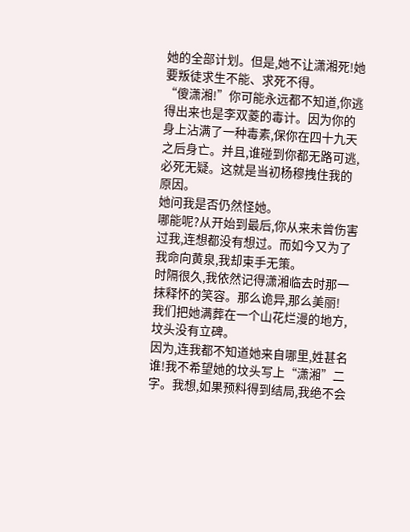她的全部计划。但是,她不让潇湘死!她要叛徒求生不能、求死不得。
“傻潇湘!”你可能永远都不知道,你逃得出来也是李双菱的毒计。因为你的身上沾满了一种毒素,保你在四十九天之后身亡。并且,谁碰到你都无路可逃,必死无疑。这就是当初杨穆拽住我的原因。
她问我是否仍然怪她。
哪能呢?从开始到最后,你从来未曾伤害过我,连想都没有想过。而如今又为了我命向黄泉,我却束手无策。
时隔很久,我依然记得潇湘临去时那一抹释怀的笑容。那么诡异,那么美丽!
我们把她满葬在一个山花烂漫的地方,坟头没有立碑。
因为,连我都不知道她来自哪里,姓甚名谁!我不希望她的坟头写上“潇湘”二字。我想,如果预料得到结局,我绝不会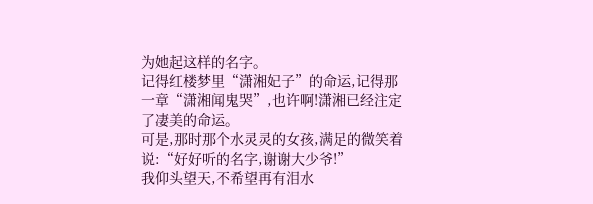为她起这样的名字。
记得红楼梦里“潇湘妃子”的命运,记得那一章“潇湘闻鬼哭”,也许啊!潇湘已经注定了凄美的命运。
可是,那时那个水灵灵的女孩,满足的微笑着说:“好好听的名字,谢谢大少爷!”
我仰头望天,不希望再有泪水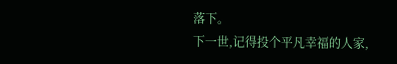落下。
下一世,记得投个平凡幸福的人家,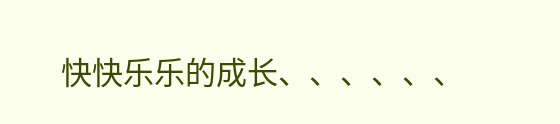快快乐乐的成长、、、、、、